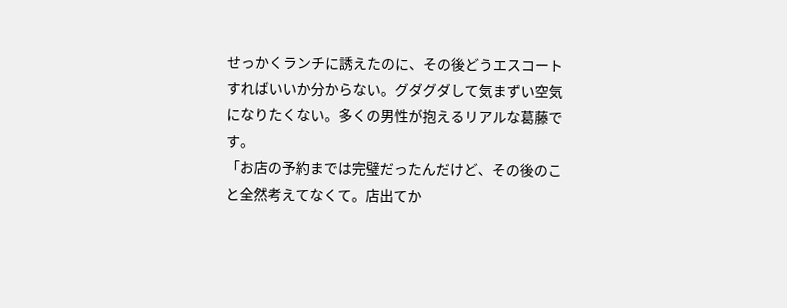せっかくランチに誘えたのに、その後どうエスコートすればいいか分からない。グダグダして気まずい空気になりたくない。多くの男性が抱えるリアルな葛藤です。
「お店の予約までは完璧だったんだけど、その後のこと全然考えてなくて。店出てか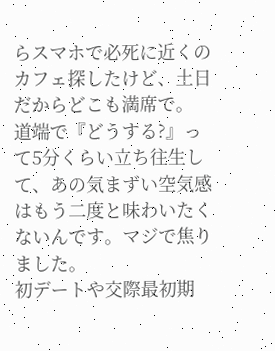らスマホで必死に近くのカフェ探したけど、土日だからどこも満席で。
道端で『どうする?』って5分くらい立ち往生して、あの気まずい空気感はもう二度と味わいたくないんです。マジで焦りました。
初デートや交際最初期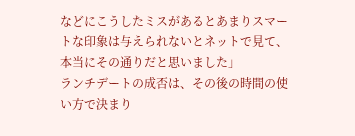などにこうしたミスがあるとあまりスマートな印象は与えられないとネットで見て、本当にその通りだと思いました」
ランチデートの成否は、その後の時間の使い方で決まり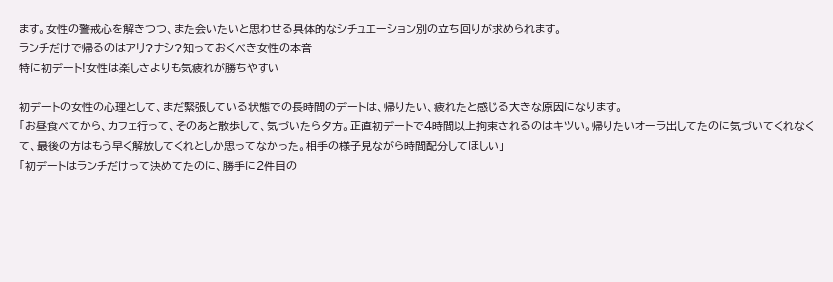ます。女性の警戒心を解きつつ、また会いたいと思わせる具体的なシチュエーション別の立ち回りが求められます。
ランチだけで帰るのはアリ?ナシ?知っておくべき女性の本音
特に初デート!女性は楽しさよりも気疲れが勝ちやすい

初デートの女性の心理として、まだ緊張している状態での長時間のデートは、帰りたい、疲れたと感じる大きな原因になります。
「お昼食べてから、カフェ行って、そのあと散歩して、気づいたら夕方。正直初デートで4時間以上拘束されるのはキツい。帰りたいオーラ出してたのに気づいてくれなくて、最後の方はもう早く解放してくれとしか思ってなかった。相手の様子見ながら時間配分してほしい」
「初デートはランチだけって決めてたのに、勝手に2件目の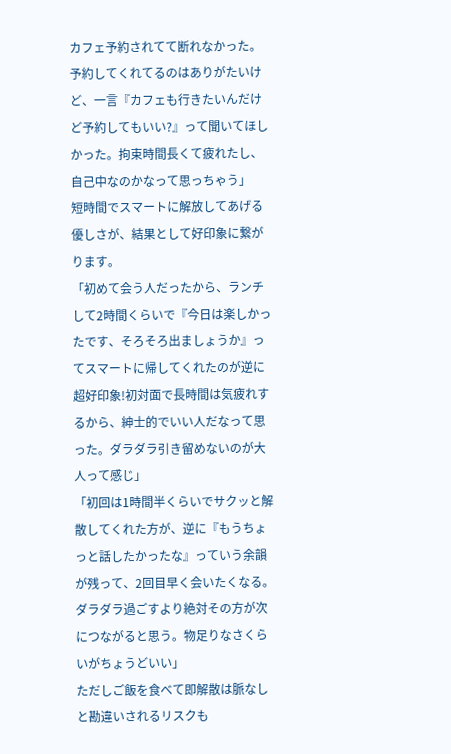カフェ予約されてて断れなかった。予約してくれてるのはありがたいけど、一言『カフェも行きたいんだけど予約してもいい?』って聞いてほしかった。拘束時間長くて疲れたし、自己中なのかなって思っちゃう」
短時間でスマートに解放してあげる優しさが、結果として好印象に繋がります。
「初めて会う人だったから、ランチして2時間くらいで『今日は楽しかったです、そろそろ出ましょうか』ってスマートに帰してくれたのが逆に超好印象!初対面で長時間は気疲れするから、紳士的でいい人だなって思った。ダラダラ引き留めないのが大人って感じ」
「初回は1時間半くらいでサクッと解散してくれた方が、逆に『もうちょっと話したかったな』っていう余韻が残って、2回目早く会いたくなる。ダラダラ過ごすより絶対その方が次につながると思う。物足りなさくらいがちょうどいい」
ただしご飯を食べて即解散は脈なしと勘違いされるリスクも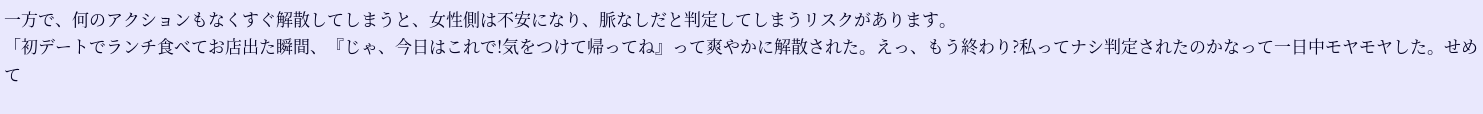一方で、何のアクションもなくすぐ解散してしまうと、女性側は不安になり、脈なしだと判定してしまうリスクがあります。
「初デートでランチ食べてお店出た瞬間、『じゃ、今日はこれで!気をつけて帰ってね』って爽やかに解散された。えっ、もう終わり?私ってナシ判定されたのかなって一日中モヤモヤした。せめて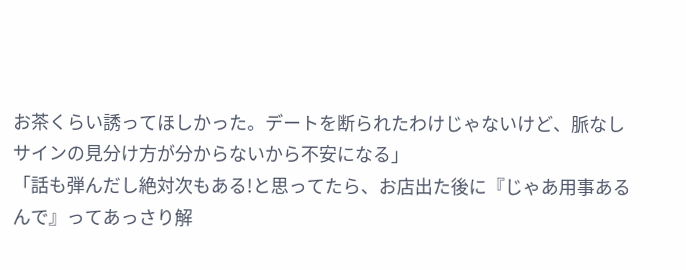お茶くらい誘ってほしかった。デートを断られたわけじゃないけど、脈なしサインの見分け方が分からないから不安になる」
「話も弾んだし絶対次もある!と思ってたら、お店出た後に『じゃあ用事あるんで』ってあっさり解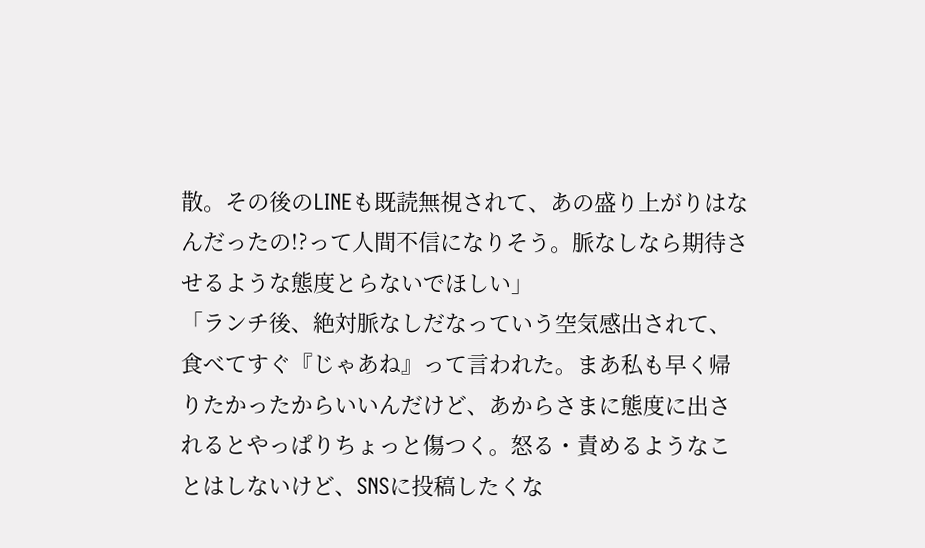散。その後のLINEも既読無視されて、あの盛り上がりはなんだったの!?って人間不信になりそう。脈なしなら期待させるような態度とらないでほしい」
「ランチ後、絶対脈なしだなっていう空気感出されて、食べてすぐ『じゃあね』って言われた。まあ私も早く帰りたかったからいいんだけど、あからさまに態度に出されるとやっぱりちょっと傷つく。怒る・責めるようなことはしないけど、SNSに投稿したくな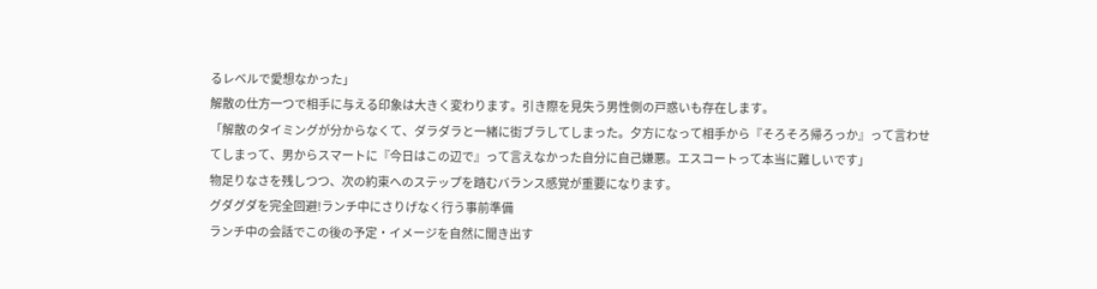るレベルで愛想なかった」
解散の仕方一つで相手に与える印象は大きく変わります。引き際を見失う男性側の戸惑いも存在します。
「解散のタイミングが分からなくて、ダラダラと一緒に街ブラしてしまった。夕方になって相手から『そろそろ帰ろっか』って言わせてしまって、男からスマートに『今日はこの辺で』って言えなかった自分に自己嫌悪。エスコートって本当に難しいです」
物足りなさを残しつつ、次の約束へのステップを踏むバランス感覚が重要になります。
グダグダを完全回避!ランチ中にさりげなく行う事前準備
ランチ中の会話でこの後の予定・イメージを自然に聞き出す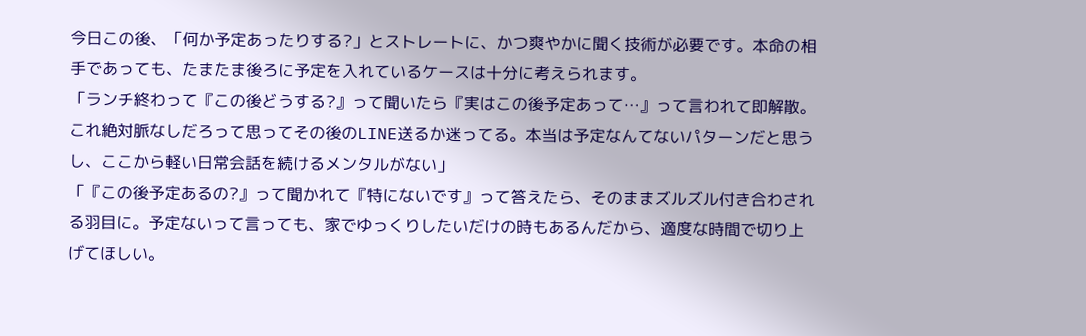今日この後、「何か予定あったりする?」とストレートに、かつ爽やかに聞く技術が必要です。本命の相手であっても、たまたま後ろに予定を入れているケースは十分に考えられます。
「ランチ終わって『この後どうする?』って聞いたら『実はこの後予定あって…』って言われて即解散。これ絶対脈なしだろって思ってその後のLINE送るか迷ってる。本当は予定なんてないパターンだと思うし、ここから軽い日常会話を続けるメンタルがない」
「『この後予定あるの?』って聞かれて『特にないです』って答えたら、そのままズルズル付き合わされる羽目に。予定ないって言っても、家でゆっくりしたいだけの時もあるんだから、適度な時間で切り上げてほしい。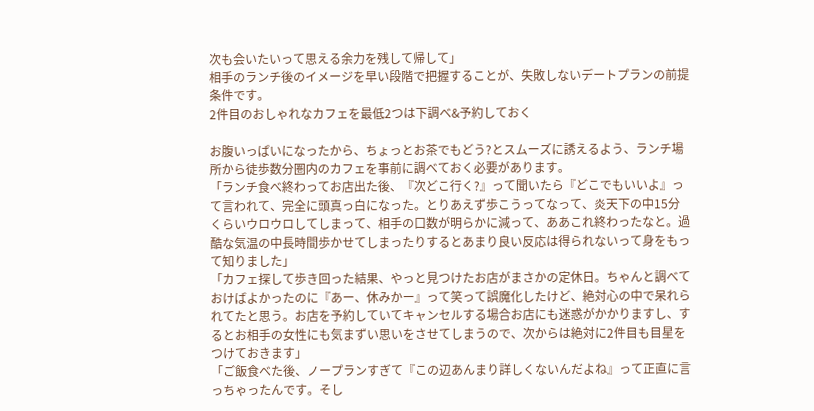次も会いたいって思える余力を残して帰して」
相手のランチ後のイメージを早い段階で把握することが、失敗しないデートプランの前提条件です。
2件目のおしゃれなカフェを最低2つは下調べ&予約しておく

お腹いっぱいになったから、ちょっとお茶でもどう?とスムーズに誘えるよう、ランチ場所から徒歩数分圏内のカフェを事前に調べておく必要があります。
「ランチ食べ終わってお店出た後、『次どこ行く?』って聞いたら『どこでもいいよ』って言われて、完全に頭真っ白になった。とりあえず歩こうってなって、炎天下の中15分くらいウロウロしてしまって、相手の口数が明らかに減って、ああこれ終わったなと。過酷な気温の中長時間歩かせてしまったりするとあまり良い反応は得られないって身をもって知りました」
「カフェ探して歩き回った結果、やっと見つけたお店がまさかの定休日。ちゃんと調べておけばよかったのに『あー、休みかー』って笑って誤魔化したけど、絶対心の中で呆れられてたと思う。お店を予約していてキャンセルする場合お店にも迷惑がかかりますし、するとお相手の女性にも気まずい思いをさせてしまうので、次からは絶対に2件目も目星をつけておきます」
「ご飯食べた後、ノープランすぎて『この辺あんまり詳しくないんだよね』って正直に言っちゃったんです。そし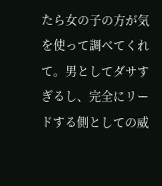たら女の子の方が気を使って調べてくれて。男としてダサすぎるし、完全にリードする側としての威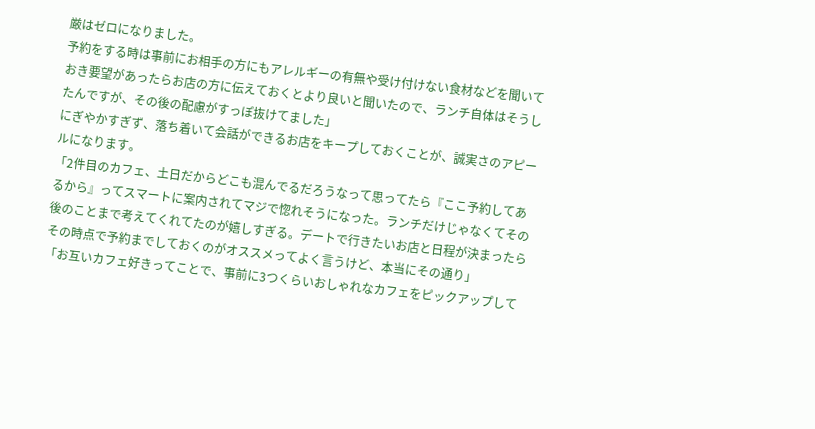厳はゼロになりました。
予約をする時は事前にお相手の方にもアレルギーの有無や受け付けない食材などを聞いておき要望があったらお店の方に伝えておくとより良いと聞いたので、ランチ自体はそうしたんですが、その後の配慮がすっぽ抜けてました」
にぎやかすぎず、落ち着いて会話ができるお店をキープしておくことが、誠実さのアピールになります。
「2件目のカフェ、土日だからどこも混んでるだろうなって思ってたら『ここ予約してあるから』ってスマートに案内されてマジで惚れそうになった。ランチだけじゃなくてその後のことまで考えてくれてたのが嬉しすぎる。デートで行きたいお店と日程が決まったらその時点で予約までしておくのがオススメってよく言うけど、本当にその通り」
「お互いカフェ好きってことで、事前に3つくらいおしゃれなカフェをピックアップして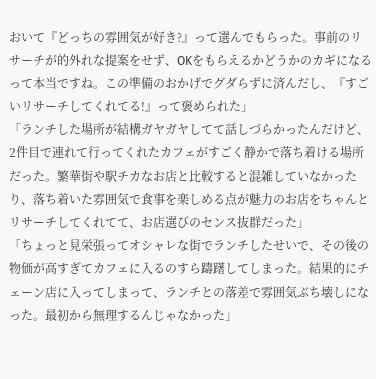おいて『どっちの雰囲気が好き?』って選んでもらった。事前のリサーチが的外れな提案をせず、OKをもらえるかどうかのカギになるって本当ですね。この準備のおかげでグダらずに済んだし、『すごいリサーチしてくれてる!』って褒められた」
「ランチした場所が結構ガヤガヤしてて話しづらかったんだけど、2件目で連れて行ってくれたカフェがすごく静かで落ち着ける場所だった。繁華街や駅チカなお店と比較すると混雑していなかったり、落ち着いた雰囲気で食事を楽しめる点が魅力のお店をちゃんとリサーチしてくれてて、お店選びのセンス抜群だった」
「ちょっと見栄張ってオシャレな街でランチしたせいで、その後の物価が高すぎてカフェに入るのすら躊躇してしまった。結果的にチェーン店に入ってしまって、ランチとの落差で雰囲気ぶち壊しになった。最初から無理するんじゃなかった」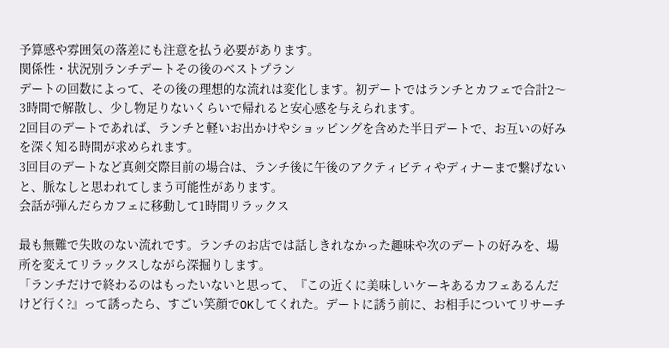予算感や雰囲気の落差にも注意を払う必要があります。
関係性・状況別ランチデートその後のベストプラン
デートの回数によって、その後の理想的な流れは変化します。初デートではランチとカフェで合計2〜3時間で解散し、少し物足りないくらいで帰れると安心感を与えられます。
2回目のデートであれば、ランチと軽いお出かけやショッピングを含めた半日デートで、お互いの好みを深く知る時間が求められます。
3回目のデートなど真剣交際目前の場合は、ランチ後に午後のアクティビティやディナーまで繋げないと、脈なしと思われてしまう可能性があります。
会話が弾んだらカフェに移動して1時間リラックス

最も無難で失敗のない流れです。ランチのお店では話しきれなかった趣味や次のデートの好みを、場所を変えてリラックスしながら深掘りします。
「ランチだけで終わるのはもったいないと思って、『この近くに美味しいケーキあるカフェあるんだけど行く?』って誘ったら、すごい笑顔でOKしてくれた。デートに誘う前に、お相手についてリサーチ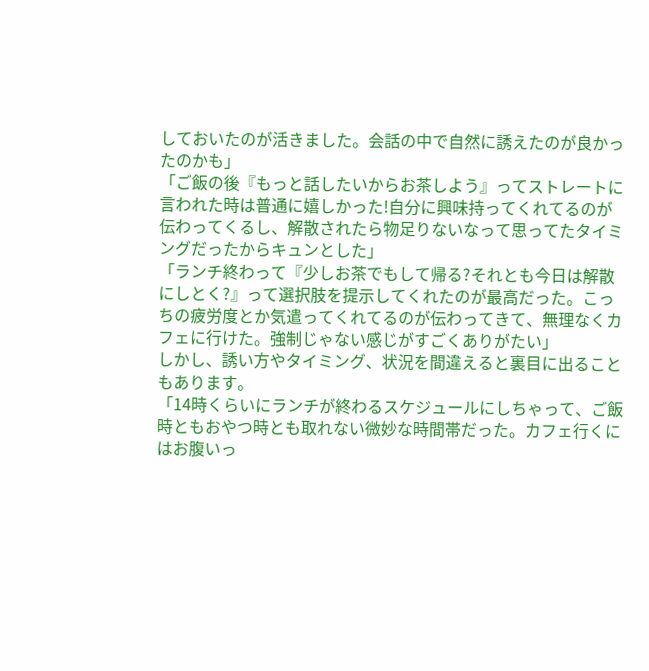しておいたのが活きました。会話の中で自然に誘えたのが良かったのかも」
「ご飯の後『もっと話したいからお茶しよう』ってストレートに言われた時は普通に嬉しかった!自分に興味持ってくれてるのが伝わってくるし、解散されたら物足りないなって思ってたタイミングだったからキュンとした」
「ランチ終わって『少しお茶でもして帰る?それとも今日は解散にしとく?』って選択肢を提示してくれたのが最高だった。こっちの疲労度とか気遣ってくれてるのが伝わってきて、無理なくカフェに行けた。強制じゃない感じがすごくありがたい」
しかし、誘い方やタイミング、状況を間違えると裏目に出ることもあります。
「14時くらいにランチが終わるスケジュールにしちゃって、ご飯時ともおやつ時とも取れない微妙な時間帯だった。カフェ行くにはお腹いっ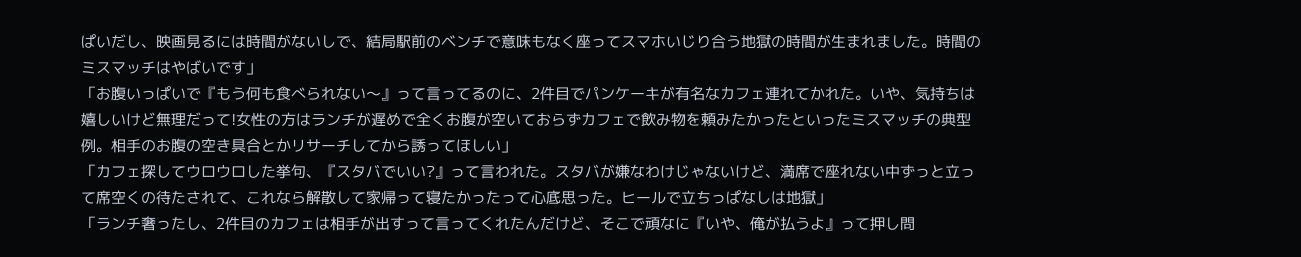ぱいだし、映画見るには時間がないしで、結局駅前のベンチで意味もなく座ってスマホいじり合う地獄の時間が生まれました。時間のミスマッチはやばいです」
「お腹いっぱいで『もう何も食べられない〜』って言ってるのに、2件目でパンケーキが有名なカフェ連れてかれた。いや、気持ちは嬉しいけど無理だって!女性の方はランチが遅めで全くお腹が空いておらずカフェで飲み物を頼みたかったといったミスマッチの典型例。相手のお腹の空き具合とかリサーチしてから誘ってほしい」
「カフェ探してウロウロした挙句、『スタバでいい?』って言われた。スタバが嫌なわけじゃないけど、満席で座れない中ずっと立って席空くの待たされて、これなら解散して家帰って寝たかったって心底思った。ヒールで立ちっぱなしは地獄」
「ランチ奢ったし、2件目のカフェは相手が出すって言ってくれたんだけど、そこで頑なに『いや、俺が払うよ』って押し問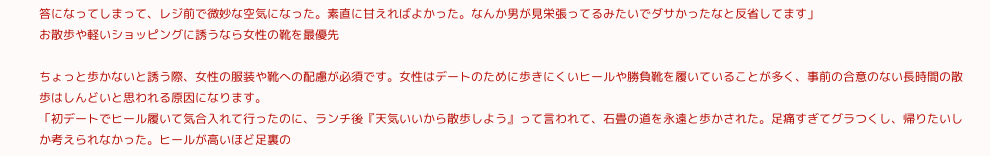答になってしまって、レジ前で微妙な空気になった。素直に甘えればよかった。なんか男が見栄張ってるみたいでダサかったなと反省してます」
お散歩や軽いショッピングに誘うなら女性の靴を最優先

ちょっと歩かないと誘う際、女性の服装や靴への配慮が必須です。女性はデートのために歩きにくいヒールや勝負靴を履いていることが多く、事前の合意のない長時間の散歩はしんどいと思われる原因になります。
「初デートでヒール履いて気合入れて行ったのに、ランチ後『天気いいから散歩しよう』って言われて、石畳の道を永遠と歩かされた。足痛すぎてグラつくし、帰りたいしか考えられなかった。ヒールが高いほど足裏の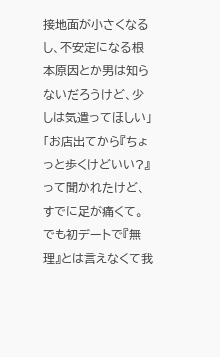接地面が小さくなるし、不安定になる根本原因とか男は知らないだろうけど、少しは気遣ってほしい」
「お店出てから『ちょっと歩くけどいい?』って聞かれたけど、すでに足が痛くて。でも初デートで『無理』とは言えなくて我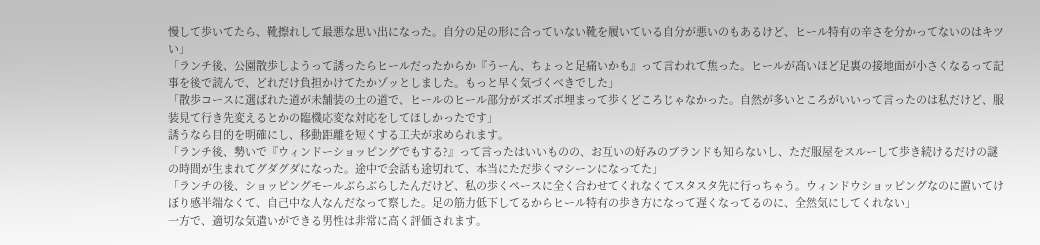慢して歩いてたら、靴擦れして最悪な思い出になった。自分の足の形に合っていない靴を履いている自分が悪いのもあるけど、ヒール特有の辛さを分かってないのはキツい」
「ランチ後、公園散歩しようって誘ったらヒールだったからか『うーん、ちょっと足痛いかも』って言われて焦った。ヒールが高いほど足裏の接地面が小さくなるって記事を後で読んで、どれだけ負担かけてたかゾッとしました。もっと早く気づくべきでした」
「散歩コースに選ばれた道が未舗装の土の道で、ヒールのヒール部分がズボズボ埋まって歩くどころじゃなかった。自然が多いところがいいって言ったのは私だけど、服装見て行き先変えるとかの臨機応変な対応をしてほしかったです」
誘うなら目的を明確にし、移動距離を短くする工夫が求められます。
「ランチ後、勢いで『ウィンドーショッピングでもする?』って言ったはいいものの、お互いの好みのブランドも知らないし、ただ服屋をスルーして歩き続けるだけの謎の時間が生まれてグダグダになった。途中で会話も途切れて、本当にただ歩くマシーンになってた」
「ランチの後、ショッピングモールぶらぶらしたんだけど、私の歩くペースに全く合わせてくれなくてスタスタ先に行っちゃう。ウィンドウショッピングなのに置いてけぼり感半端なくて、自己中な人なんだなって察した。足の筋力低下してるからヒール特有の歩き方になって遅くなってるのに、全然気にしてくれない」
一方で、適切な気遣いができる男性は非常に高く評価されます。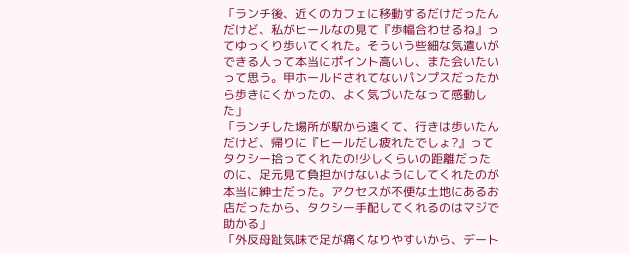「ランチ後、近くのカフェに移動するだけだったんだけど、私がヒールなの見て『歩幅合わせるね』ってゆっくり歩いてくれた。そういう些細な気遣いができる人って本当にポイント高いし、また会いたいって思う。甲ホールドされてないパンプスだったから歩きにくかったの、よく気づいたなって感動した」
「ランチした場所が駅から遠くて、行きは歩いたんだけど、帰りに『ヒールだし疲れたでしょ?』ってタクシー拾ってくれたの!少しくらいの距離だったのに、足元見て負担かけないようにしてくれたのが本当に紳士だった。アクセスが不便な土地にあるお店だったから、タクシー手配してくれるのはマジで助かる」
「外反母趾気味で足が痛くなりやすいから、デート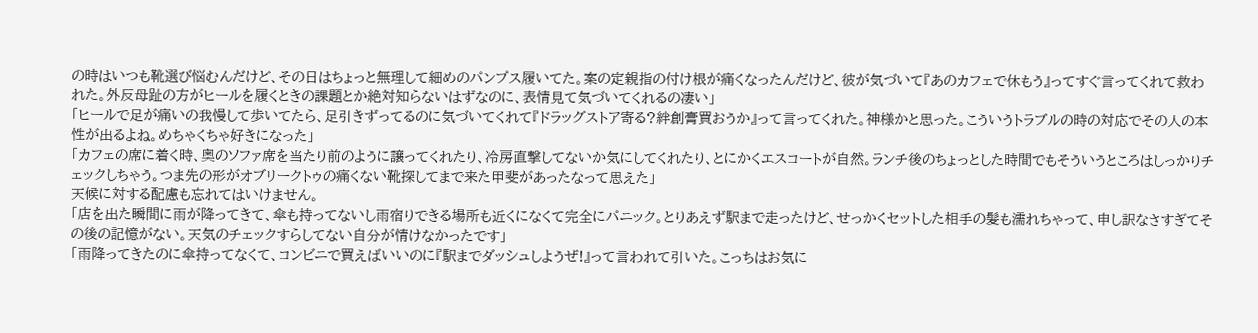の時はいつも靴選び悩むんだけど、その日はちょっと無理して細めのパンプス履いてた。案の定親指の付け根が痛くなったんだけど、彼が気づいて『あのカフェで休もう』ってすぐ言ってくれて救われた。外反母趾の方がヒールを履くときの課題とか絶対知らないはずなのに、表情見て気づいてくれるの凄い」
「ヒールで足が痛いの我慢して歩いてたら、足引きずってるのに気づいてくれて『ドラッグストア寄る?絆創膏買おうか』って言ってくれた。神様かと思った。こういうトラブルの時の対応でその人の本性が出るよね。めちゃくちゃ好きになった」
「カフェの席に着く時、奥のソファ席を当たり前のように譲ってくれたり、冷房直撃してないか気にしてくれたり、とにかくエスコートが自然。ランチ後のちょっとした時間でもそういうところはしっかりチェックしちゃう。つま先の形がオブリークトゥの痛くない靴探してまで来た甲斐があったなって思えた」
天候に対する配慮も忘れてはいけません。
「店を出た瞬間に雨が降ってきて、傘も持ってないし雨宿りできる場所も近くになくて完全にパニック。とりあえず駅まで走ったけど、せっかくセットした相手の髪も濡れちゃって、申し訳なさすぎてその後の記憶がない。天気のチェックすらしてない自分が情けなかったです」
「雨降ってきたのに傘持ってなくて、コンビニで買えばいいのに『駅までダッシュしようぜ!』って言われて引いた。こっちはお気に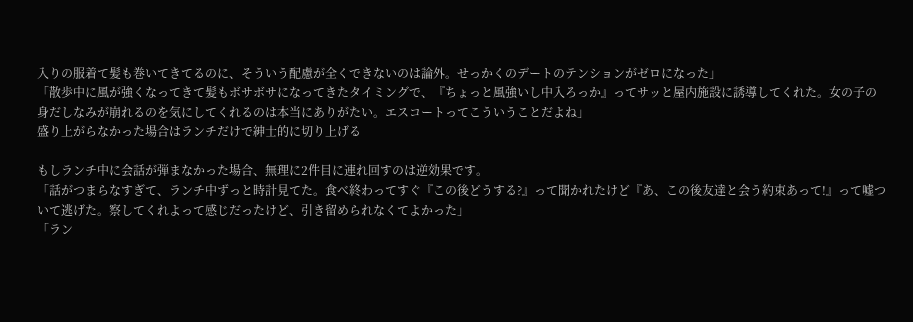入りの服着て髪も巻いてきてるのに、そういう配慮が全くできないのは論外。せっかくのデートのテンションがゼロになった」
「散歩中に風が強くなってきて髪もボサボサになってきたタイミングで、『ちょっと風強いし中入ろっか』ってサッと屋内施設に誘導してくれた。女の子の身だしなみが崩れるのを気にしてくれるのは本当にありがたい。エスコートってこういうことだよね」
盛り上がらなかった場合はランチだけで紳士的に切り上げる

もしランチ中に会話が弾まなかった場合、無理に2件目に連れ回すのは逆効果です。
「話がつまらなすぎて、ランチ中ずっと時計見てた。食べ終わってすぐ『この後どうする?』って聞かれたけど『あ、この後友達と会う約束あって!』って嘘ついて逃げた。察してくれよって感じだったけど、引き留められなくてよかった」
「ラン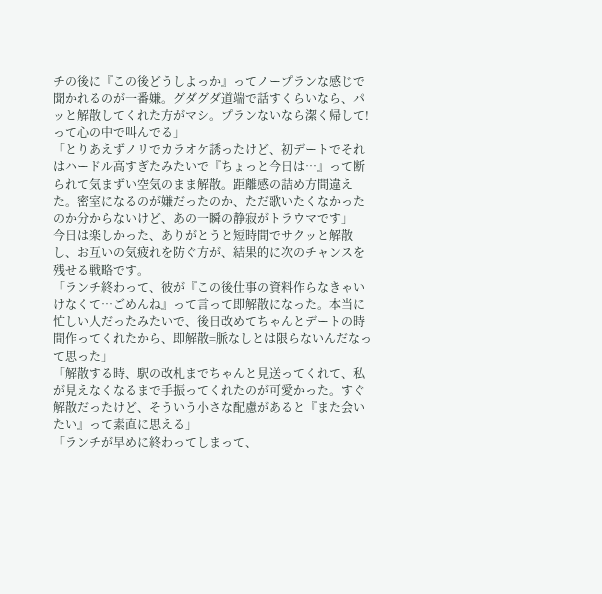チの後に『この後どうしよっか』ってノープランな感じで聞かれるのが一番嫌。グダグダ道端で話すくらいなら、パッと解散してくれた方がマシ。プランないなら潔く帰して!って心の中で叫んでる」
「とりあえずノリでカラオケ誘ったけど、初デートでそれはハードル高すぎたみたいで『ちょっと今日は…』って断られて気まずい空気のまま解散。距離感の詰め方間違えた。密室になるのが嫌だったのか、ただ歌いたくなかったのか分からないけど、あの一瞬の静寂がトラウマです」
今日は楽しかった、ありがとうと短時間でサクッと解散し、お互いの気疲れを防ぐ方が、結果的に次のチャンスを残せる戦略です。
「ランチ終わって、彼が『この後仕事の資料作らなきゃいけなくて…ごめんね』って言って即解散になった。本当に忙しい人だったみたいで、後日改めてちゃんとデートの時間作ってくれたから、即解散=脈なしとは限らないんだなって思った」
「解散する時、駅の改札までちゃんと見送ってくれて、私が見えなくなるまで手振ってくれたのが可愛かった。すぐ解散だったけど、そういう小さな配慮があると『また会いたい』って素直に思える」
「ランチが早めに終わってしまって、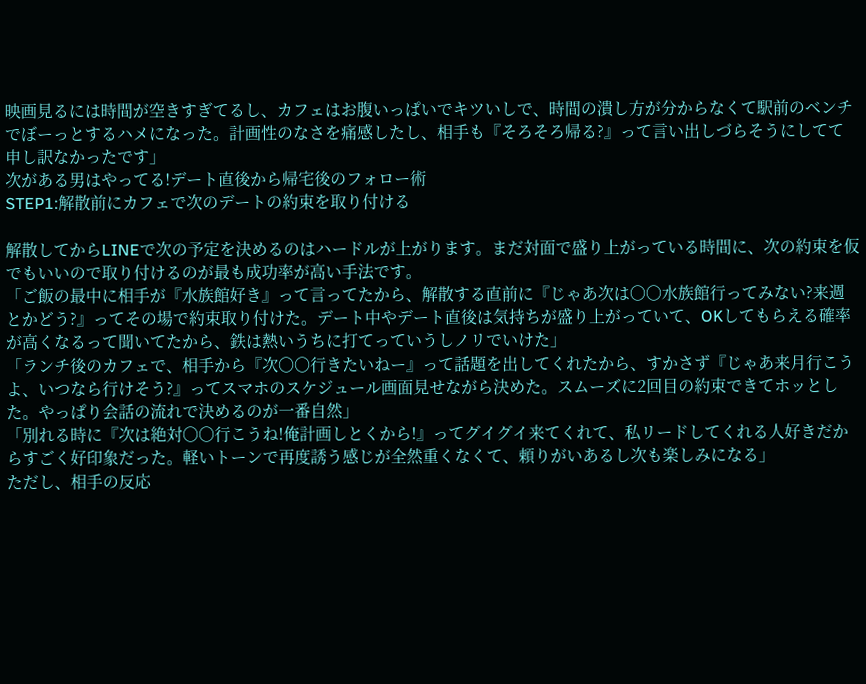映画見るには時間が空きすぎてるし、カフェはお腹いっぱいでキツいしで、時間の潰し方が分からなくて駅前のベンチでぼーっとするハメになった。計画性のなさを痛感したし、相手も『そろそろ帰る?』って言い出しづらそうにしてて申し訳なかったです」
次がある男はやってる!デート直後から帰宅後のフォロー術
STEP1:解散前にカフェで次のデートの約束を取り付ける

解散してからLINEで次の予定を決めるのはハードルが上がります。まだ対面で盛り上がっている時間に、次の約束を仮でもいいので取り付けるのが最も成功率が高い手法です。
「ご飯の最中に相手が『水族館好き』って言ってたから、解散する直前に『じゃあ次は〇〇水族館行ってみない?来週とかどう?』ってその場で約束取り付けた。デート中やデート直後は気持ちが盛り上がっていて、OKしてもらえる確率が高くなるって聞いてたから、鉄は熱いうちに打てっていうしノリでいけた」
「ランチ後のカフェで、相手から『次〇〇行きたいねー』って話題を出してくれたから、すかさず『じゃあ来月行こうよ、いつなら行けそう?』ってスマホのスケジュール画面見せながら決めた。スムーズに2回目の約束できてホッとした。やっぱり会話の流れで決めるのが一番自然」
「別れる時に『次は絶対〇〇行こうね!俺計画しとくから!』ってグイグイ来てくれて、私リードしてくれる人好きだからすごく好印象だった。軽いトーンで再度誘う感じが全然重くなくて、頼りがいあるし次も楽しみになる」
ただし、相手の反応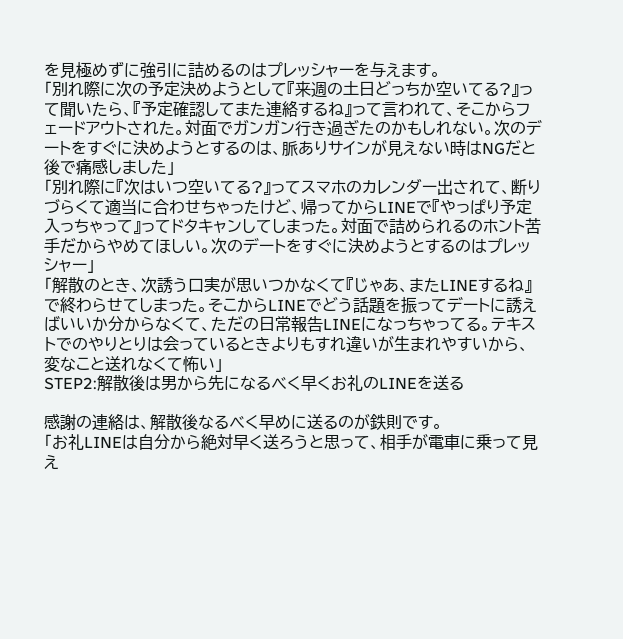を見極めずに強引に詰めるのはプレッシャーを与えます。
「別れ際に次の予定決めようとして『来週の土日どっちか空いてる?』って聞いたら、『予定確認してまた連絡するね』って言われて、そこからフェードアウトされた。対面でガンガン行き過ぎたのかもしれない。次のデートをすぐに決めようとするのは、脈ありサインが見えない時はNGだと後で痛感しました」
「別れ際に『次はいつ空いてる?』ってスマホのカレンダー出されて、断りづらくて適当に合わせちゃったけど、帰ってからLINEで『やっぱり予定入っちゃって』ってドタキャンしてしまった。対面で詰められるのホント苦手だからやめてほしい。次のデートをすぐに決めようとするのはプレッシャー」
「解散のとき、次誘う口実が思いつかなくて『じゃあ、またLINEするね』で終わらせてしまった。そこからLINEでどう話題を振ってデートに誘えばいいか分からなくて、ただの日常報告LINEになっちゃってる。テキストでのやりとりは会っているときよりもすれ違いが生まれやすいから、変なこと送れなくて怖い」
STEP2:解散後は男から先になるべく早くお礼のLINEを送る

感謝の連絡は、解散後なるべく早めに送るのが鉄則です。
「お礼LINEは自分から絶対早く送ろうと思って、相手が電車に乗って見え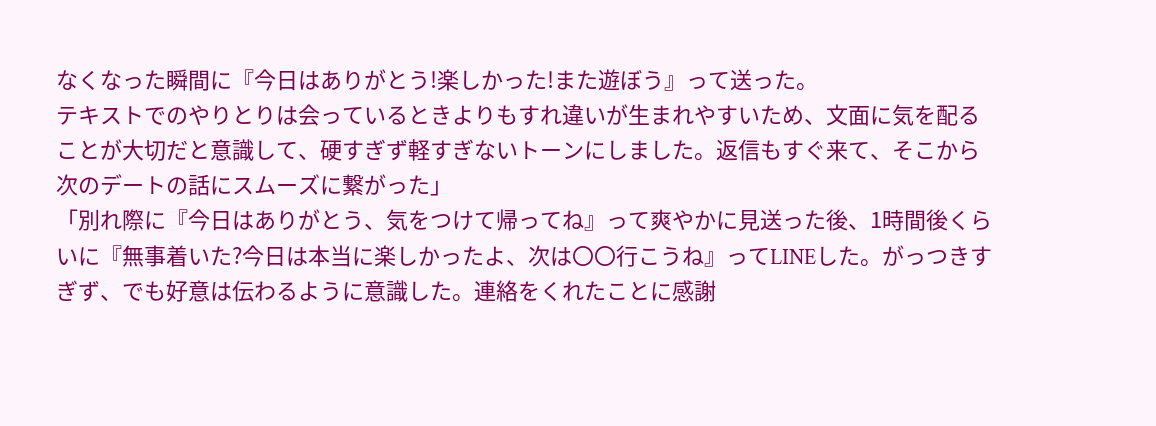なくなった瞬間に『今日はありがとう!楽しかった!また遊ぼう』って送った。
テキストでのやりとりは会っているときよりもすれ違いが生まれやすいため、文面に気を配ることが大切だと意識して、硬すぎず軽すぎないトーンにしました。返信もすぐ来て、そこから次のデートの話にスムーズに繋がった」
「別れ際に『今日はありがとう、気をつけて帰ってね』って爽やかに見送った後、1時間後くらいに『無事着いた?今日は本当に楽しかったよ、次は〇〇行こうね』ってLINEした。がっつきすぎず、でも好意は伝わるように意識した。連絡をくれたことに感謝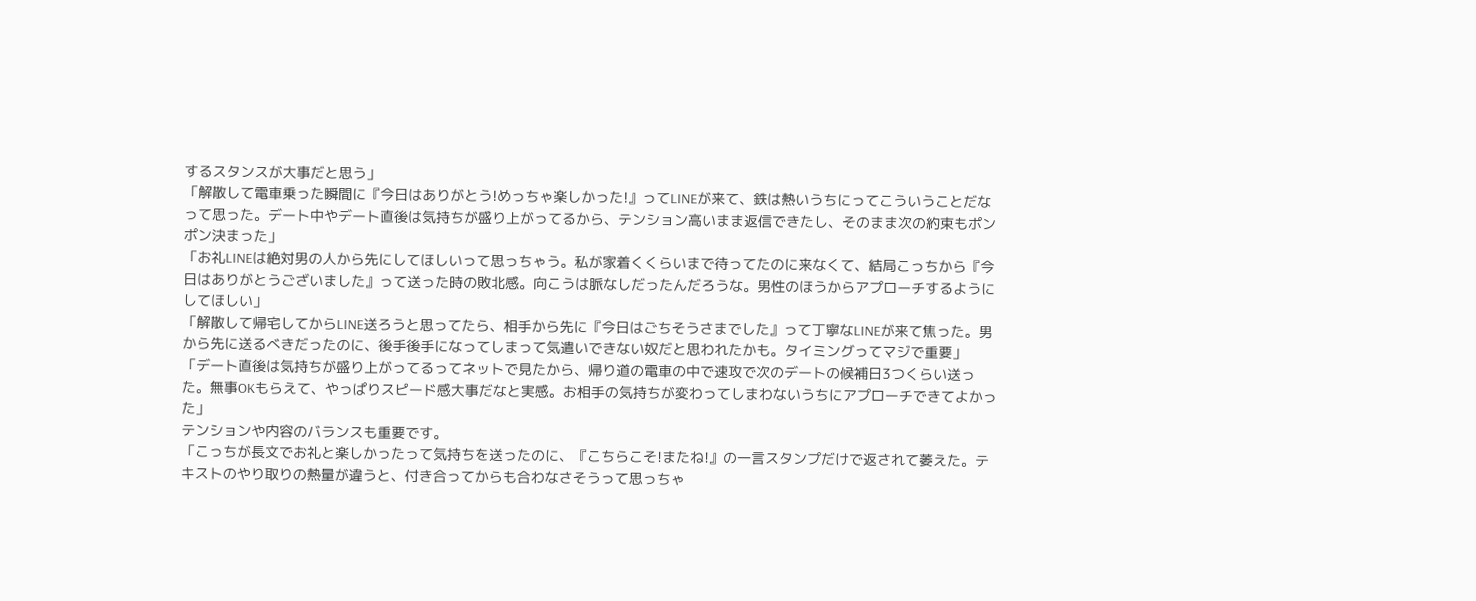するスタンスが大事だと思う」
「解散して電車乗った瞬間に『今日はありがとう!めっちゃ楽しかった!』ってLINEが来て、鉄は熱いうちにってこういうことだなって思った。デート中やデート直後は気持ちが盛り上がってるから、テンション高いまま返信できたし、そのまま次の約束もポンポン決まった」
「お礼LINEは絶対男の人から先にしてほしいって思っちゃう。私が家着くくらいまで待ってたのに来なくて、結局こっちから『今日はありがとうございました』って送った時の敗北感。向こうは脈なしだったんだろうな。男性のほうからアプローチするようにしてほしい」
「解散して帰宅してからLINE送ろうと思ってたら、相手から先に『今日はごちそうさまでした』って丁寧なLINEが来て焦った。男から先に送るべきだったのに、後手後手になってしまって気遣いできない奴だと思われたかも。タイミングってマジで重要」
「デート直後は気持ちが盛り上がってるってネットで見たから、帰り道の電車の中で速攻で次のデートの候補日3つくらい送った。無事OKもらえて、やっぱりスピード感大事だなと実感。お相手の気持ちが変わってしまわないうちにアプローチできてよかった」
テンションや内容のバランスも重要です。
「こっちが長文でお礼と楽しかったって気持ちを送ったのに、『こちらこそ!またね!』の一言スタンプだけで返されて萎えた。テキストのやり取りの熱量が違うと、付き合ってからも合わなさそうって思っちゃ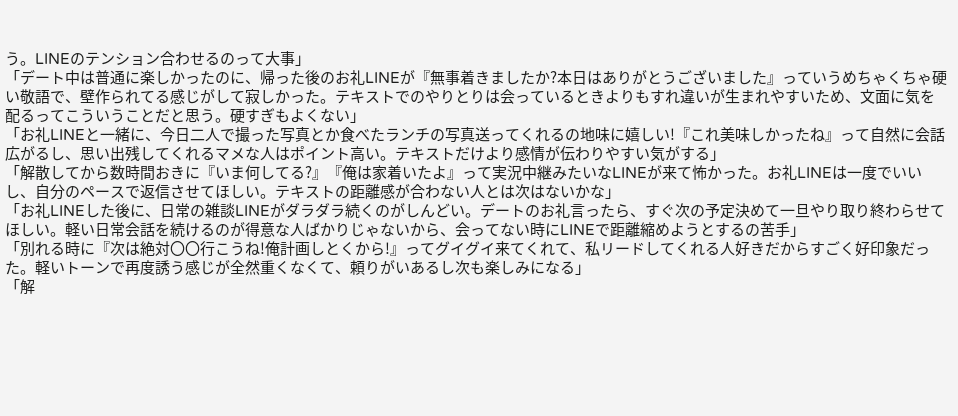う。LINEのテンション合わせるのって大事」
「デート中は普通に楽しかったのに、帰った後のお礼LINEが『無事着きましたか?本日はありがとうございました』っていうめちゃくちゃ硬い敬語で、壁作られてる感じがして寂しかった。テキストでのやりとりは会っているときよりもすれ違いが生まれやすいため、文面に気を配るってこういうことだと思う。硬すぎもよくない」
「お礼LINEと一緒に、今日二人で撮った写真とか食べたランチの写真送ってくれるの地味に嬉しい!『これ美味しかったね』って自然に会話広がるし、思い出残してくれるマメな人はポイント高い。テキストだけより感情が伝わりやすい気がする」
「解散してから数時間おきに『いま何してる?』『俺は家着いたよ』って実況中継みたいなLINEが来て怖かった。お礼LINEは一度でいいし、自分のペースで返信させてほしい。テキストの距離感が合わない人とは次はないかな」
「お礼LINEした後に、日常の雑談LINEがダラダラ続くのがしんどい。デートのお礼言ったら、すぐ次の予定決めて一旦やり取り終わらせてほしい。軽い日常会話を続けるのが得意な人ばかりじゃないから、会ってない時にLINEで距離縮めようとするの苦手」
「別れる時に『次は絶対〇〇行こうね!俺計画しとくから!』ってグイグイ来てくれて、私リードしてくれる人好きだからすごく好印象だった。軽いトーンで再度誘う感じが全然重くなくて、頼りがいあるし次も楽しみになる」
「解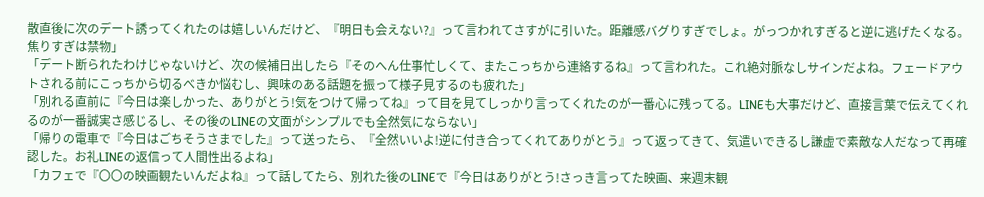散直後に次のデート誘ってくれたのは嬉しいんだけど、『明日も会えない?』って言われてさすがに引いた。距離感バグりすぎでしょ。がっつかれすぎると逆に逃げたくなる。焦りすぎは禁物」
「デート断られたわけじゃないけど、次の候補日出したら『そのへん仕事忙しくて、またこっちから連絡するね』って言われた。これ絶対脈なしサインだよね。フェードアウトされる前にこっちから切るべきか悩むし、興味のある話題を振って様子見するのも疲れた」
「別れる直前に『今日は楽しかった、ありがとう!気をつけて帰ってね』って目を見てしっかり言ってくれたのが一番心に残ってる。LINEも大事だけど、直接言葉で伝えてくれるのが一番誠実さ感じるし、その後のLINEの文面がシンプルでも全然気にならない」
「帰りの電車で『今日はごちそうさまでした』って送ったら、『全然いいよ!逆に付き合ってくれてありがとう』って返ってきて、気遣いできるし謙虚で素敵な人だなって再確認した。お礼LINEの返信って人間性出るよね」
「カフェで『〇〇の映画観たいんだよね』って話してたら、別れた後のLINEで『今日はありがとう!さっき言ってた映画、来週末観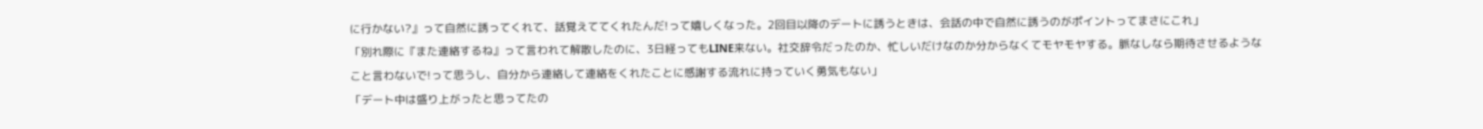に行かない?』って自然に誘ってくれて、話覚えててくれたんだ!って嬉しくなった。2回目以降のデートに誘うときは、会話の中で自然に誘うのがポイントってまさにこれ」
「別れ際に『また連絡するね』って言われて解散したのに、3日経ってもLINE来ない。社交辞令だったのか、忙しいだけなのか分からなくてモヤモヤする。脈なしなら期待させるようなこと言わないで!って思うし、自分から連絡して連絡をくれたことに感謝する流れに持っていく勇気もない」
「デート中は盛り上がったと思ってたの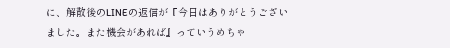に、解散後のLINEの返信が『今日はありがとうございました。また機会があれば』っていうめちゃ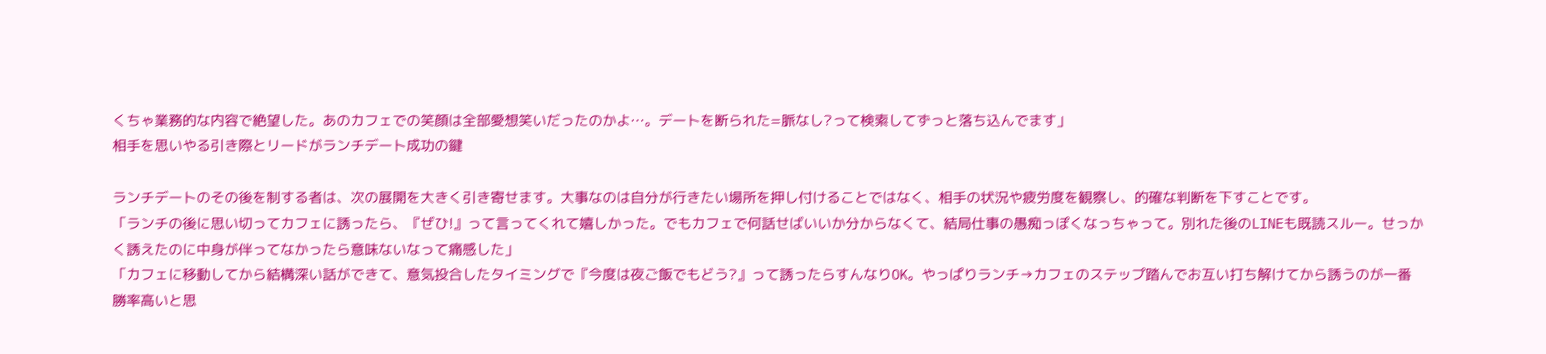くちゃ業務的な内容で絶望した。あのカフェでの笑顔は全部愛想笑いだったのかよ…。デートを断られた=脈なし?って検索してずっと落ち込んでます」
相手を思いやる引き際とリードがランチデート成功の鍵

ランチデートのその後を制する者は、次の展開を大きく引き寄せます。大事なのは自分が行きたい場所を押し付けることではなく、相手の状況や疲労度を観察し、的確な判断を下すことです。
「ランチの後に思い切ってカフェに誘ったら、『ぜひ!』って言ってくれて嬉しかった。でもカフェで何話せばいいか分からなくて、結局仕事の愚痴っぽくなっちゃって。別れた後のLINEも既読スルー。せっかく誘えたのに中身が伴ってなかったら意味ないなって痛感した」
「カフェに移動してから結構深い話ができて、意気投合したタイミングで『今度は夜ご飯でもどう?』って誘ったらすんなりOK。やっぱりランチ→カフェのステップ踏んでお互い打ち解けてから誘うのが一番勝率高いと思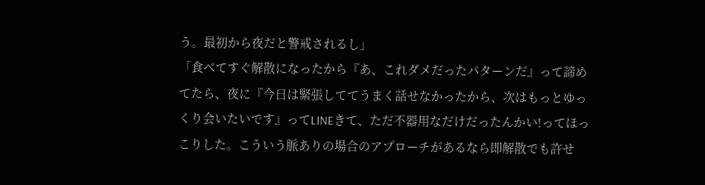う。最初から夜だと警戒されるし」
「食べてすぐ解散になったから『あ、これダメだったパターンだ』って諦めてたら、夜に『今日は緊張しててうまく話せなかったから、次はもっとゆっくり会いたいです』ってLINEきて、ただ不器用なだけだったんかい!ってほっこりした。こういう脈ありの場合のアプローチがあるなら即解散でも許せ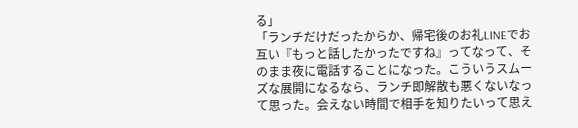る」
「ランチだけだったからか、帰宅後のお礼LINEでお互い『もっと話したかったですね』ってなって、そのまま夜に電話することになった。こういうスムーズな展開になるなら、ランチ即解散も悪くないなって思った。会えない時間で相手を知りたいって思え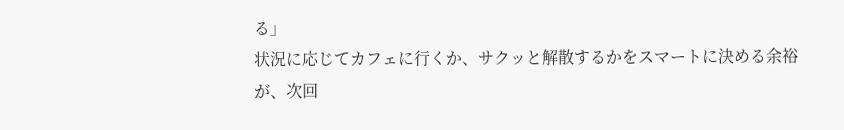る」
状況に応じてカフェに行くか、サクッと解散するかをスマートに決める余裕が、次回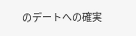のデートへの確実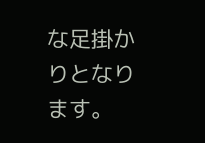な足掛かりとなります。